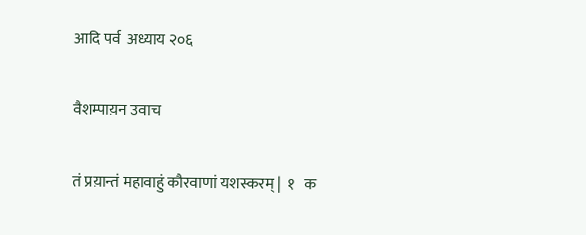आदि पर्व  अध्याय २०६

वैशम्पाय़न उवाच

तं प्रय़ान्तं महावाहुं कौरवाणां यशस्करम् |  १   क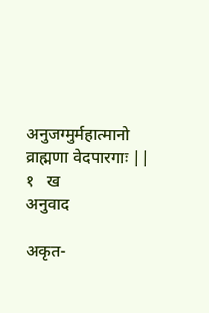अनुजग्मुर्महात्मानो व्राह्मणा वेदपारगाः ||  १   ख
अनुवाद

अकृत-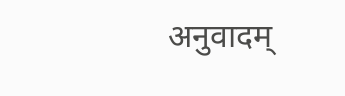अनुवादम्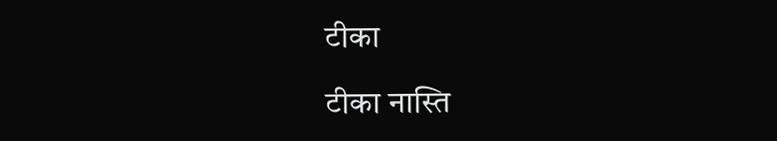टीका

टीका नास्ति